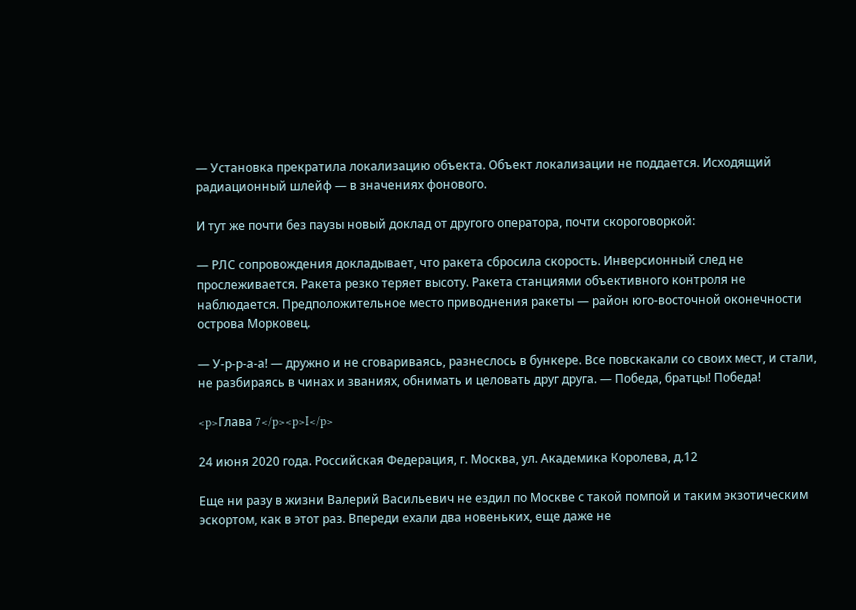— Установка прекратила локализацию объекта. Объект локализации не поддается. Исходящий радиационный шлейф — в значениях фонового.

И тут же почти без паузы новый доклад от другого оператора, почти скороговоркой:

— РЛС сопровождения докладывает, что ракета сбросила скорость. Инверсионный след не прослеживается. Ракета резко теряет высоту. Ракета станциями объективного контроля не наблюдается. Предположительное место приводнения ракеты — район юго-восточной оконечности острова Морковец.

— У-р-р-а-а! — дружно и не сговариваясь, разнеслось в бункере. Все повскакали со своих мест, и стали, не разбираясь в чинах и званиях, обнимать и целовать друг друга. — Победа, братцы! Победа!

<p>Глава 7</p><p>I</p>

24 июня 2020 года. Российская Федерация, г. Москва, ул. Академика Королева, д.12

Еще ни разу в жизни Валерий Васильевич не ездил по Москве с такой помпой и таким экзотическим эскортом, как в этот раз. Впереди ехали два новеньких, еще даже не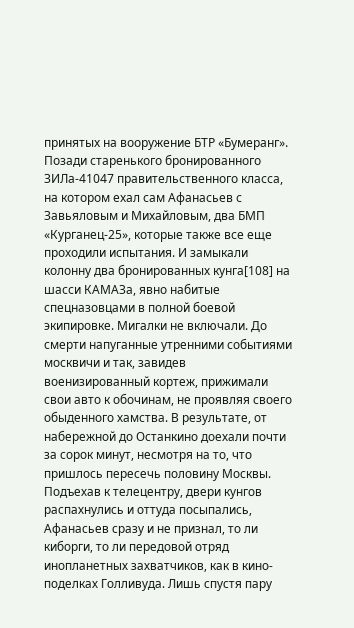принятых на вооружение БТР «Бумеранг». Позади старенького бронированного ЗИЛа-41047 правительственного класса, на котором ехал сам Афанасьев с Завьяловым и Михайловым, два БМП «Курганец-25», которые также все еще проходили испытания. И замыкали колонну два бронированных кунга[108] на шасси КАМАЗа, явно набитые спецназовцами в полной боевой экипировке. Мигалки не включали. До смерти напуганные утренними событиями москвичи и так, завидев военизированный кортеж, прижимали свои авто к обочинам, не проявляя своего обыденного хамства. В результате, от набережной до Останкино доехали почти за сорок минут, несмотря на то, что пришлось пересечь половину Москвы. Подъехав к телецентру, двери кунгов распахнулись и оттуда посыпались, Афанасьев сразу и не признал, то ли киборги, то ли передовой отряд инопланетных захватчиков, как в кино-поделках Голливуда. Лишь спустя пару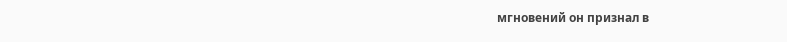мгновений он признал в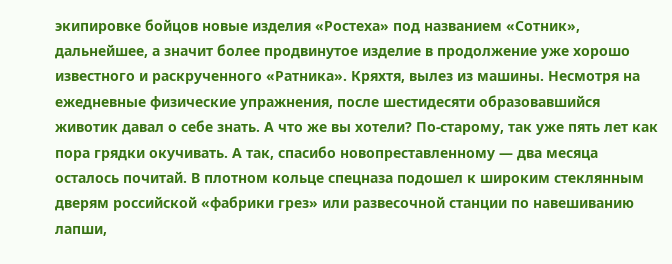экипировке бойцов новые изделия «Ростеха» под названием «Сотник», дальнейшее, а значит более продвинутое изделие в продолжение уже хорошо известного и раскрученного «Ратника». Кряхтя, вылез из машины. Несмотря на ежедневные физические упражнения, после шестидесяти образовавшийся животик давал о себе знать. А что же вы хотели? По-старому, так уже пять лет как пора грядки окучивать. А так, спасибо новопреставленному — два месяца осталось почитай. В плотном кольце спецназа подошел к широким стеклянным дверям российской «фабрики грез» или развесочной станции по навешиванию лапши,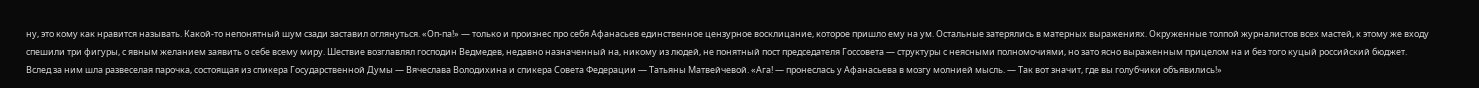ну, это кому как нравится называть. Какой-то непонятный шум сзади заставил оглянуться. «Оп-па!» — только и произнес про себя Афанасьев единственное цензурное восклицание, которое пришло ему на ум. Остальные затерялись в матерных выражениях. Окруженные толпой журналистов всех мастей, к этому же входу спешили три фигуры, с явным желанием заявить о себе всему миру. Шествие возглавлял господин Ведмедев, недавно назначенный на, никому из людей, не понятный пост председателя Госсовета — структуры с неясными полномочиями, но зато ясно выраженным прицелом на и без того куцый российский бюджет. Вслед за ним шла развеселая парочка, состоящая из спикера Государственной Думы — Вячеслава Володихина и спикера Совета Федерации — Татьяны Матвейчевой. «Ага! — пронеслась у Афанасьева в мозгу молнией мысль. — Так вот значит, где вы голубчики объявились!»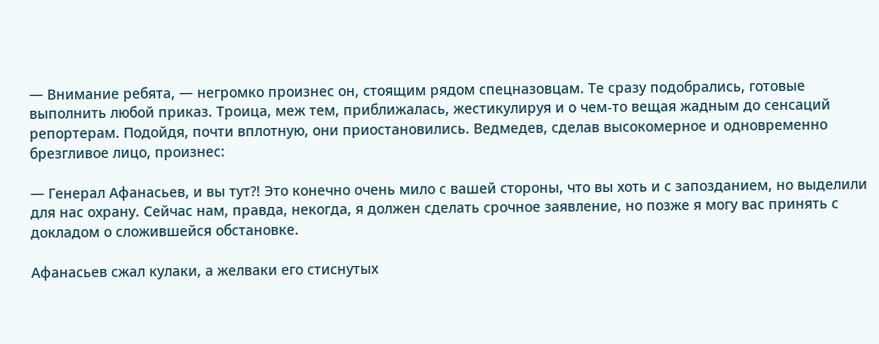— Внимание ребята, — негромко произнес он, стоящим рядом спецназовцам. Те сразу подобрались, готовые выполнить любой приказ. Троица, меж тем, приближалась, жестикулируя и о чем-то вещая жадным до сенсаций репортерам. Подойдя, почти вплотную, они приостановились. Ведмедев, сделав высокомерное и одновременно брезгливое лицо, произнес:

— Генерал Афанасьев, и вы тут?! Это конечно очень мило с вашей стороны, что вы хоть и с запозданием, но выделили для нас охрану. Сейчас нам, правда, некогда, я должен сделать срочное заявление, но позже я могу вас принять с докладом о сложившейся обстановке.

Афанасьев сжал кулаки, а желваки его стиснутых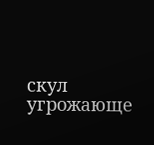скул угрожающе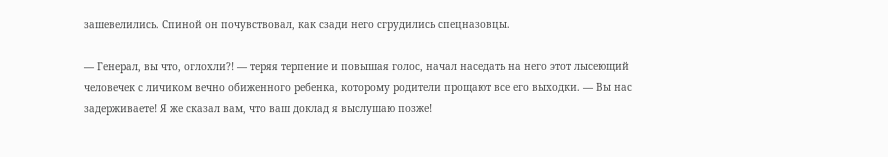зашевелились. Спиной он почувствовал, как сзади него сгрудились спецназовцы.

— Генерал, вы что, оглохли?! — теряя терпение и повышая голос, начал наседать на него этот лысеющий человечек с личиком вечно обиженного ребенка, которому родители прощают все его выходки. — Вы нас задерживаете! Я же сказал вам, что ваш доклад я выслушаю позже!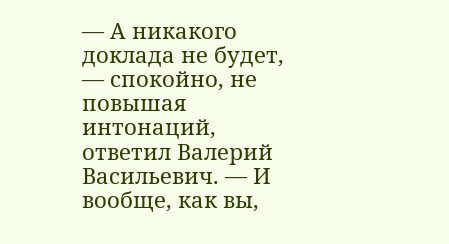— А никакого доклада не будет, — спокойно, не повышая интонаций, ответил Валерий Васильевич. — И вообще, как вы,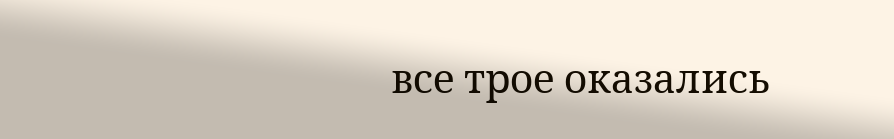все трое оказались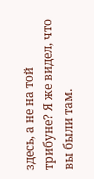здесь, а не на той трибуне? Я же видел, что вы были там.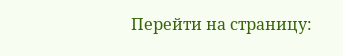Перейти на страницу: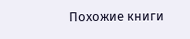Похожие книги